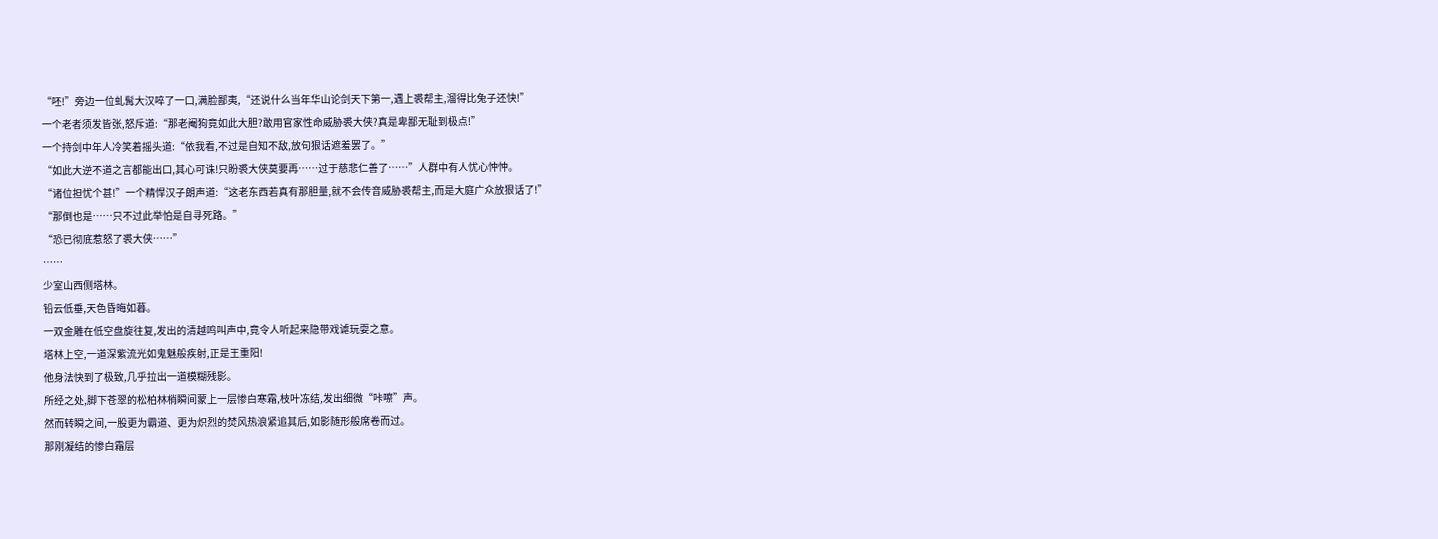“呸!”旁边一位虬髯大汉啐了一口,满脸鄙夷,“还说什么当年华山论剑天下第一,遇上裘帮主,溜得比兔子还快!”
一个老者须发皆张,怒斥道:“那老阉狗竟如此大胆?敢用官家性命威胁裘大侠?真是卑鄙无耻到极点!”
一个持剑中年人冷笑着摇头道:“依我看,不过是自知不敌,放句狠话遮羞罢了。”
“如此大逆不道之言都能出口,其心可诛!只盼裘大侠莫要再……过于慈悲仁善了……”人群中有人忧心忡忡。
“诸位担忧个甚!”一个精悍汉子朗声道:“这老东西若真有那胆量,就不会传音威胁裘帮主,而是大庭广众放狠话了!”
“那倒也是……只不过此举怕是自寻死路。”
“恐已彻底惹怒了裘大侠……”
……
少室山西侧塔林。
铅云低垂,天色昏晦如暮。
一双金雕在低空盘旋往复,发出的清越鸣叫声中,竟令人听起来隐带戏谑玩耍之意。
塔林上空,一道深紫流光如鬼魅般疾射,正是王重阳!
他身法快到了极致,几乎拉出一道模糊残影。
所经之处,脚下苍翠的松柏林梢瞬间蒙上一层惨白寒霜,枝叶冻结,发出细微“咔嚓”声。
然而转瞬之间,一股更为霸道、更为炽烈的焚风热浪紧追其后,如影随形般席卷而过。
那刚凝结的惨白霜层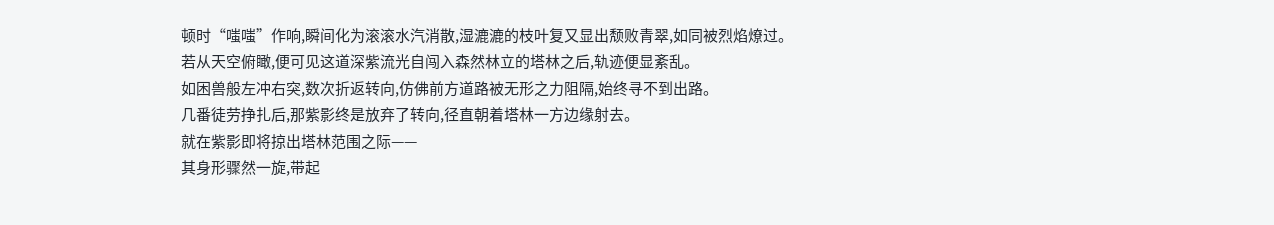顿时“嗤嗤”作响,瞬间化为滚滚水汽消散,湿漉漉的枝叶复又显出颓败青翠,如同被烈焰燎过。
若从天空俯瞰,便可见这道深紫流光自闯入森然林立的塔林之后,轨迹便显紊乱。
如困兽般左冲右突,数次折返转向,仿佛前方道路被无形之力阻隔,始终寻不到出路。
几番徒劳挣扎后,那紫影终是放弃了转向,径直朝着塔林一方边缘射去。
就在紫影即将掠出塔林范围之际——
其身形骤然一旋,带起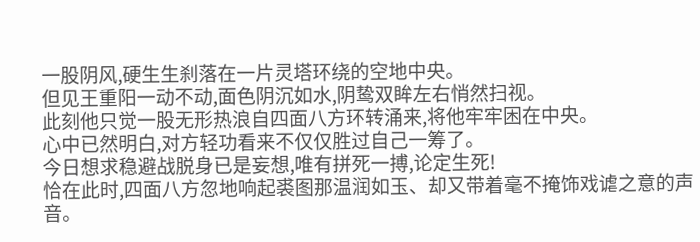一股阴风,硬生生刹落在一片灵塔环绕的空地中央。
但见王重阳一动不动,面色阴沉如水,阴鸷双眸左右悄然扫视。
此刻他只觉一股无形热浪自四面八方环转涌来,将他牢牢困在中央。
心中已然明白,对方轻功看来不仅仅胜过自己一筹了。
今日想求稳避战脱身已是妄想,唯有拼死一搏,论定生死!
恰在此时,四面八方忽地响起裘图那温润如玉、却又带着毫不掩饰戏谑之意的声音。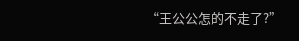“王公公怎的不走了?”